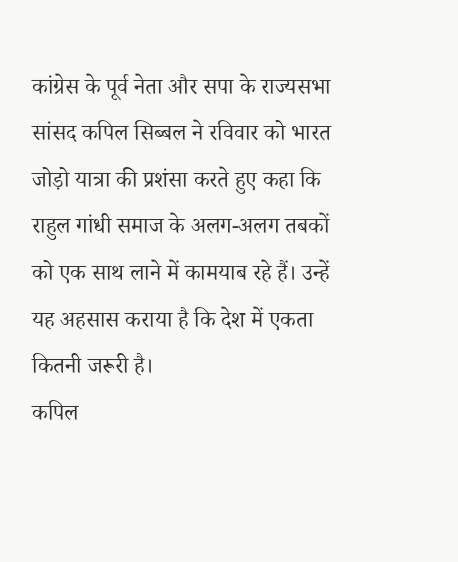कांग्रेस के पूर्व नेता और सपा के राज्यसभा सांसद कपिल सिब्बल ने रविवार को भारत जोड़ो यात्रा की प्रशंसा करते हुए कहा कि राहुल गांधी समाज के अलग-अलग तबकों को एक साथ लाने में कामयाब रहे हैं। उन्हें यह अहसास कराया है कि देश में एकता कितनी जरूरी है।
कपिल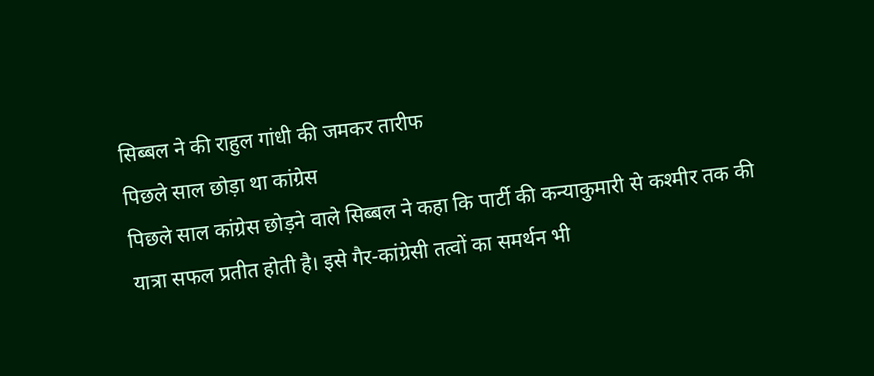सिब्बल ने की राहुल गांधी की जमकर तारीफ
पिछले साल छोड़ा था कांग्रेस
पिछले साल कांग्रेस छोड़ने वाले सिब्बल ने कहा कि पार्टी की कन्याकुमारी से कश्मीर तक की यात्रा सफल प्रतीत होती है। इसे गैर-कांग्रेसी तत्वों का समर्थन भी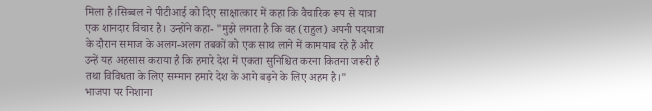मिला है।सिब्बल ने पीटीआई को दिए साक्षात्कार में कहा कि वैचारिक रूप से यात्रा एक शानदार विचार है। उन्होंने कहा- "मुझे लगता है कि वह (राहुल) अपनी पदयात्रा के दौरान समाज के अलग-अलग तबकों को एक साथ लाने में कामयाब रहे हैं और उन्हें यह अहसास कराया है कि हमारे देश में एकता सुनिश्चित करना कितना जरूरी है तथा विविधता के लिए सम्मान हमारे देश के आगे बढ़ने के लिए अहम है।"
भाजपा पर निशाना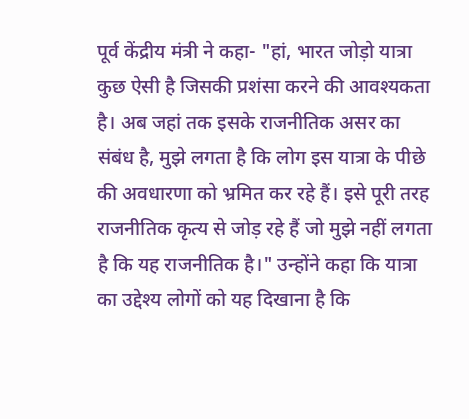पूर्व केंद्रीय मंत्री ने कहा- "हां, भारत जोड़ो यात्रा कुछ ऐसी है जिसकी प्रशंसा करने की आवश्यकता है। अब जहां तक इसके राजनीतिक असर का संबंध है, मुझे लगता है कि लोग इस यात्रा के पीछे की अवधारणा को भ्रमित कर रहे हैं। इसे पूरी तरह राजनीतिक कृत्य से जोड़ रहे हैं जो मुझे नहीं लगता है कि यह राजनीतिक है।" उन्होंने कहा कि यात्रा का उद्देश्य लोगों को यह दिखाना है कि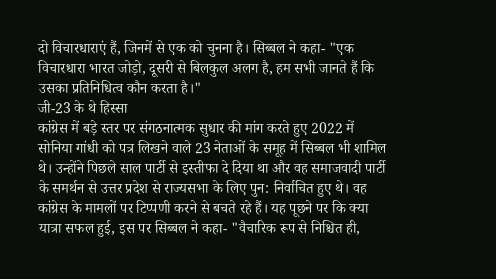दो विचारधाराएं हैं, जिनमें से एक को चुनना है। सिब्बल ने कहा- "एक विचारधारा भारत जोड़ो, दूसरी से बिलकुल अलग है, हम सभी जानते हैं कि उसका प्रतिनिधित्व कौन करता है।"
जी-23 के थे हिस्सा
कांग्रेस में बड़े स्तर पर संगठनात्मक सुधार की मांग करते हुए 2022 में सोनिया गांधी को पत्र लिखने वाले 23 नेताओं के समूह में सिब्बल भी शामिल थे। उन्होंने पिछले साल पार्टी से इस्तीफा दे दिया था और वह समाजवादी पार्टी के समर्थन से उत्तर प्रदेश से राज्यसभा के लिए पुन: निर्वाचित हुए थे। वह कांग्रेस के मामलों पर टिप्पणी करने से बचते रहे हैं। यह पूछने पर कि क्या यात्रा सफल हुई, इस पर सिब्बल ने कहा- "वैचारिक रूप से निश्चित ही,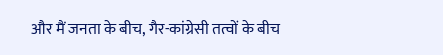और मैं जनता के बीच, गैर-कांग्रेसी तत्वों के बीच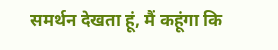समर्थन देखता हूं, मैं कहूंगा कि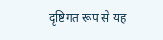दृष्टिगत रूप से यह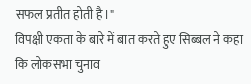सफल प्रतीत होती है।"
विपक्षी एकता के बारे में बात करते हुए सिब्बल ने कहा कि लोकसभा चुनाव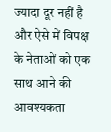ज्यादा दूर नहीं है और ऐसे में विपक्ष के नेताओं को एक साथ आने की आवश्यकता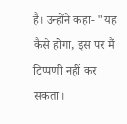है। उन्होंने कहा- "यह कैसे होगा, इस पर मैं टिप्पणी नहीं कर सकता।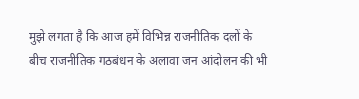मुझे लगता है कि आज हमें विभिन्न राजनीतिक दलों के बीच राजनीतिक गठबंधन के अलावा जन आंदोलन की भी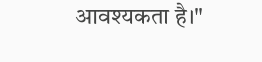आवश्यकता है।"